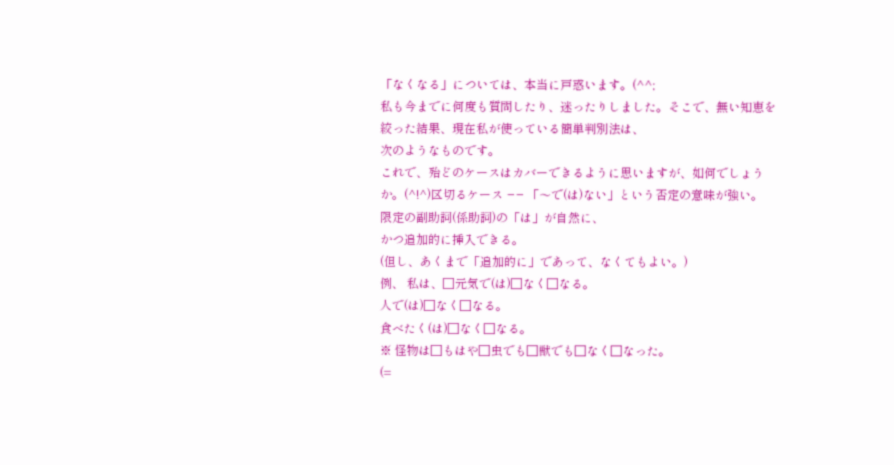「なくなる」については、本当に戸惑います。(^^;
私も今までに何度も質問したり、迷ったりしました。そこで、無い知恵を絞った結果、現在私が使っている簡単判別法は、
次のようなものです。
これで、殆どのケースはカバーできるように思いますが、如何でしょうか。(^!^)区切るケース −− 「〜で(は)ない」という否定の意味が強い。
限定の副助詞(係助詞)の「は」が自然に、
かつ追加的に挿入できる。
(但し、あくまで「追加的に」であって、なくてもよい。)
例、 私は、□元気で(は)□なく□なる。
人で(は)□なく□なる。
食べたく(は)□なく□なる。
※ 怪物は□もはや□虫でも□獣でも□なく□なった。
(=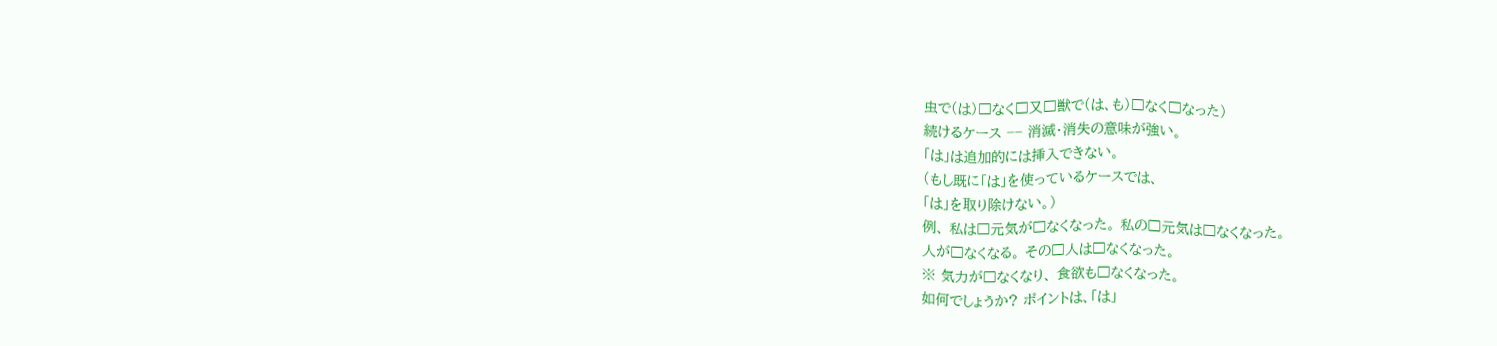虫で(は)□なく□又□獣で(は、も)□なく□なった)
続けるケース −− 消滅・消失の意味が強い。
「は」は追加的には挿入できない。
(もし既に「は」を使っているケースでは、
「は」を取り除けない。)
例、 私は□元気が□なくなった。 私の□元気は□なくなった。
人が□なくなる。 その□人は□なくなった。
※ 気力が□なくなり、 食欲も□なくなった。
如何でしょうか? ポイントは、「は」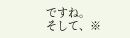ですね。
そして、※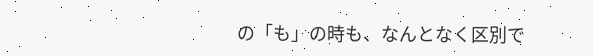の「も」の時も、なんとなく区別で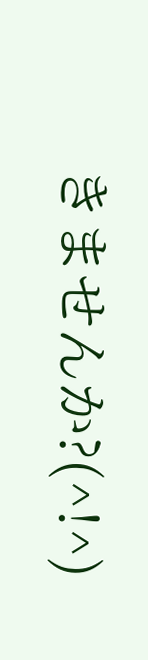きませんか?(^!^)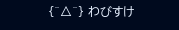{^△^} わびすけ